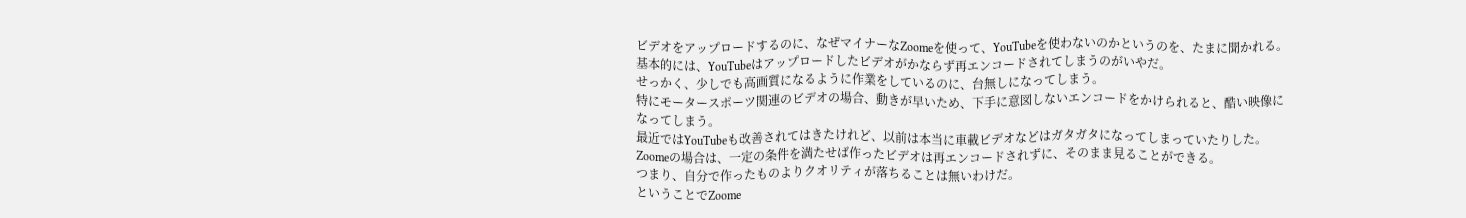ビデオをアップロードするのに、なぜマイナーなZoomeを使って、YouTubeを使わないのかというのを、たまに聞かれる。
基本的には、YouTubeはアップロードしたビデオがかならず再エンコードされてしまうのがいやだ。
せっかく、少しでも高画質になるように作業をしているのに、台無しになってしまう。
特にモータースポーツ関連のビデオの場合、動きが早いため、下手に意図しないエンコードをかけられると、酷い映像になってしまう。
最近ではYouTubeも改善されてはきたけれど、以前は本当に車載ビデオなどはガタガタになってしまっていたりした。
Zoomeの場合は、一定の条件を満たせば作ったビデオは再エンコードされずに、そのまま見ることができる。
つまり、自分で作ったものよりクオリティが落ちることは無いわけだ。
ということでZoome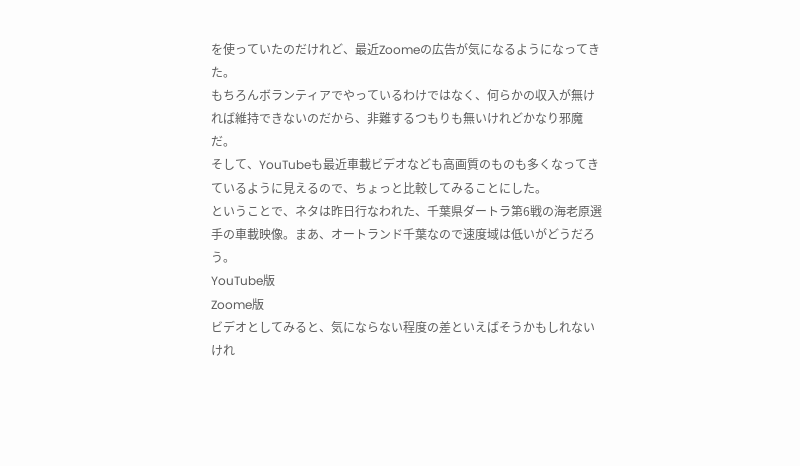を使っていたのだけれど、最近Zoomeの広告が気になるようになってきた。
もちろんボランティアでやっているわけではなく、何らかの収入が無ければ維持できないのだから、非難するつもりも無いけれどかなり邪魔だ。
そして、YouTubeも最近車載ビデオなども高画質のものも多くなってきているように見えるので、ちょっと比較してみることにした。
ということで、ネタは昨日行なわれた、千葉県ダートラ第6戦の海老原選手の車載映像。まあ、オートランド千葉なので速度域は低いがどうだろう。
YouTube版
Zoome版
ビデオとしてみると、気にならない程度の差といえばそうかもしれないけれ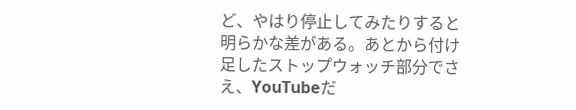ど、やはり停止してみたりすると明らかな差がある。あとから付け足したストップウォッチ部分でさえ、YouTubeだ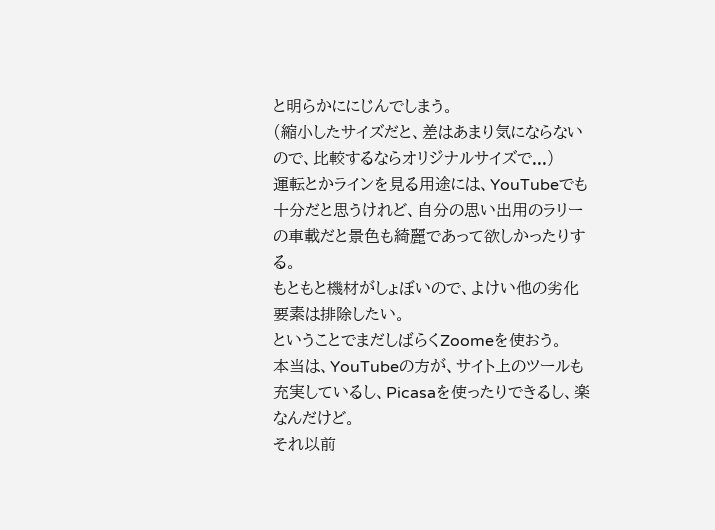と明らかににじんでしまう。
(縮小したサイズだと、差はあまり気にならないので、比較するならオリジナルサイズで...)
運転とかラインを見る用途には、YouTubeでも十分だと思うけれど、自分の思い出用のラリーの車載だと景色も綺麗であって欲しかったりする。
もともと機材がしょぼいので、よけい他の劣化要素は排除したい。
ということでまだしばらくZoomeを使おう。
本当は、YouTubeの方が、サイト上のツールも充実しているし、Picasaを使ったりできるし、楽なんだけど。
それ以前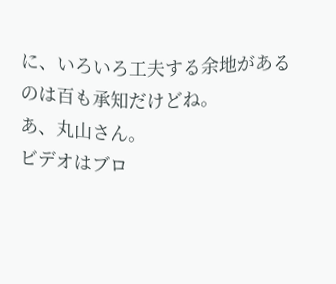に、いろいろ工夫する余地があるのは百も承知だけどね。
あ、丸山さん。
ビデオはブロ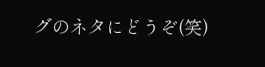グのネタにどうぞ(笑)